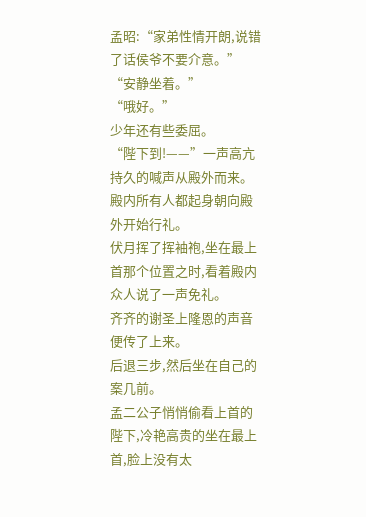孟昭:“家弟性情开朗,说错了话侯爷不要介意。”
“安静坐着。”
“哦好。”
少年还有些委屈。
“陛下到!——”一声高亢持久的喊声从殿外而来。
殿内所有人都起身朝向殿外开始行礼。
伏月挥了挥袖袍,坐在最上首那个位置之时,看着殿内众人说了一声免礼。
齐齐的谢圣上隆恩的声音便传了上来。
后退三步,然后坐在自己的案几前。
孟二公子悄悄偷看上首的陛下,冷艳高贵的坐在最上首,脸上没有太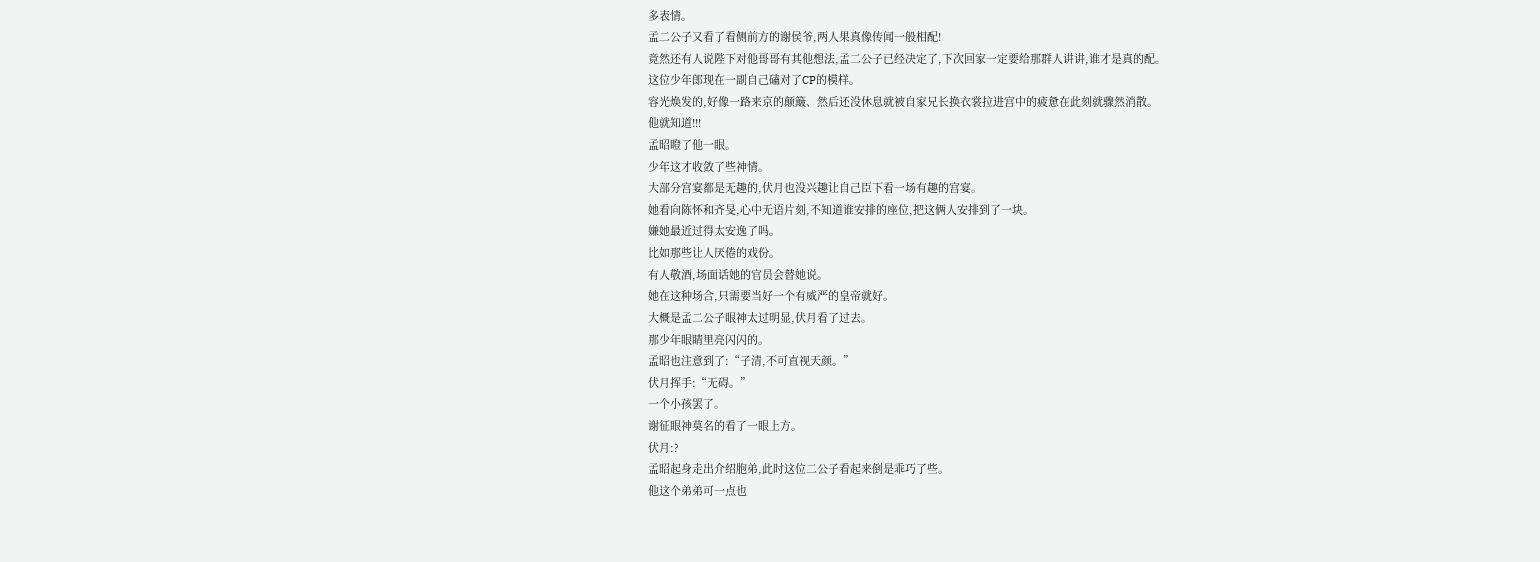多表情。
孟二公子又看了看侧前方的谢侯爷,两人果真像传闻一般相配!
竟然还有人说陛下对他哥哥有其他想法,孟二公子已经决定了,下次回家一定要给那群人讲讲,谁才是真的配。
这位少年郎现在一副自己磕对了CP的模样。
容光焕发的,好像一路来京的颠簸、然后还没休息就被自家兄长换衣裳拉进宫中的疲惫在此刻就骤然消散。
他就知道!!!
孟昭瞪了他一眼。
少年这才收敛了些神情。
大部分宫宴都是无趣的,伏月也没兴趣让自己臣下看一场有趣的宫宴。
她看向陈怀和齐旻,心中无语片刻,不知道谁安排的座位,把这俩人安排到了一块。
嫌她最近过得太安逸了吗。
比如那些让人厌倦的戏份。
有人敬酒,场面话她的官员会替她说。
她在这种场合,只需要当好一个有威严的皇帝就好。
大概是孟二公子眼神太过明显,伏月看了过去。
那少年眼睛里亮闪闪的。
孟昭也注意到了:“子清,不可直视天颜。”
伏月挥手:“无碍。”
一个小孩罢了。
谢征眼神莫名的看了一眼上方。
伏月:?
孟昭起身走出介绍胞弟,此时这位二公子看起来倒是乖巧了些。
他这个弟弟可一点也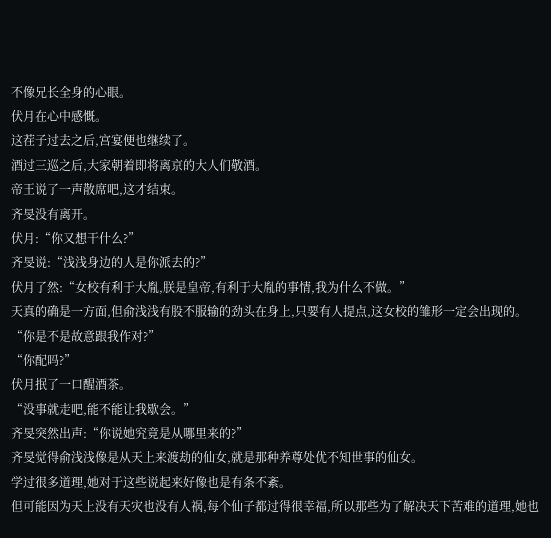不像兄长全身的心眼。
伏月在心中感慨。
这茬子过去之后,宫宴便也继续了。
酒过三巡之后,大家朝着即将离京的大人们敬酒。
帝王说了一声散席吧,这才结束。
齐旻没有离开。
伏月:“你又想干什么?”
齐旻说:“浅浅身边的人是你派去的?”
伏月了然:“女校有利于大胤,朕是皇帝,有利于大胤的事情,我为什么不做。”
天真的确是一方面,但俞浅浅有股不服输的劲头在身上,只要有人提点,这女校的雏形一定会出现的。
“你是不是故意跟我作对?”
“你配吗?”
伏月抿了一口醒酒茶。
“没事就走吧,能不能让我歇会。”
齐旻突然出声:“你说她究竟是从哪里来的?”
齐旻觉得俞浅浅像是从天上来渡劫的仙女,就是那种养尊处优不知世事的仙女。
学过很多道理,她对于这些说起来好像也是有条不紊。
但可能因为天上没有天灾也没有人祸,每个仙子都过得很幸福,所以那些为了解决天下苦难的道理,她也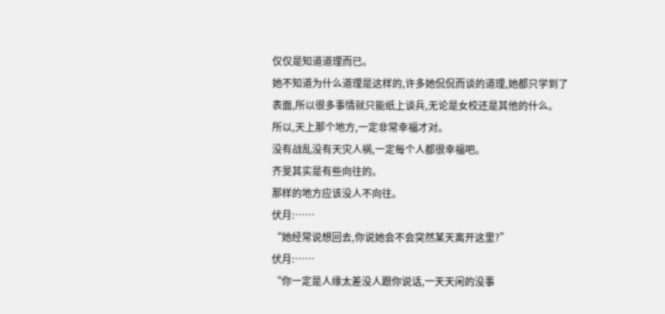仅仅是知道道理而已。
她不知道为什么道理是这样的,许多她侃侃而谈的道理,她都只学到了表面,所以很多事情就只能纸上谈兵,无论是女校还是其他的什么。
所以,天上那个地方,一定非常幸福才对。
没有战乱没有天灾人祸,一定每个人都很幸福吧。
齐旻其实是有些向往的。
那样的地方应该没人不向往。
伏月:……
“她经常说想回去,你说她会不会突然某天离开这里?”
伏月:……
“你一定是人缘太差没人跟你说话,一天天闲的没事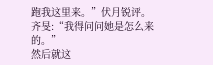跑我这里来。”伏月锐评。
齐旻:“我得问问她是怎么来的。”
然后就这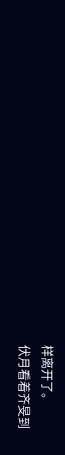样离开了。
伏月看着齐旻到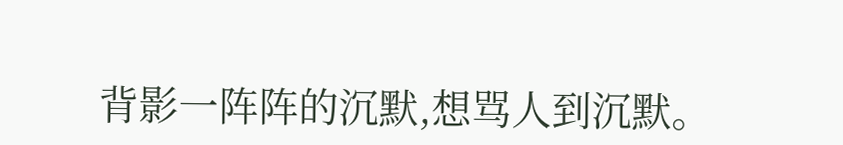背影一阵阵的沉默,想骂人到沉默。